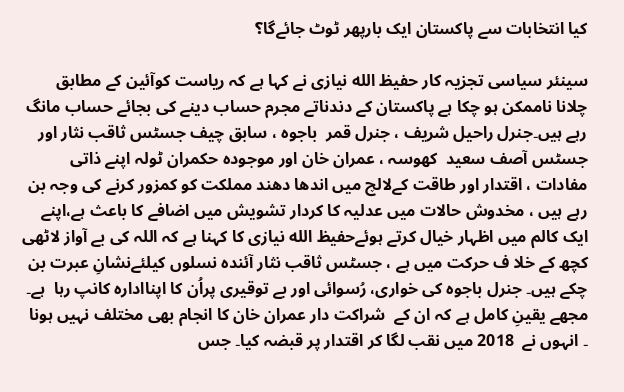کیا انتخابات سے پاکستان ایک بارپھر ٹوٹ جائےگا؟

سینئر سیاسی تجزیہ کار حفیظ الله نیازی نے کہا ہے کہ ریاست کوآئین کے مطابق چلانا ناممکن ہو چکا ہے پاکستان کے دندناتے مجرم حساب دینے کی بجائے حساب مانگ رہے ہیں۔جنرل راحیل شریف ، جنرل قمر  باجوہ ، سابق چیف جسٹس ثاقب نثار اور جسٹس آصف سعید  کھوسہ ، عمران خان اور موجودہ حکمران ٹولہ اپنے ذاتی مفادات ، اقتدار اور طاقت کےلالچ میں اندھا دھند مملکت کو کمزور کرنے کی وجہ بن رہے ہیں ، مخدوش حالات میں عدلیہ کا کردار تشویش میں اضافے کا باعث ہے،اپنے ایک کالم میں اظہار خیال کرتے ہوئےحفیظ الله نیازی کا کہنا ہے کہ اللہ کی بے آواز لاٹھی کچھ کے خلا ف حرکت میں ہے ، جسٹس ثاقب نثار آئندہ نسلوں کیلئےنشانِ عبرت بن چکے ہیں۔ جنرل باجوہ کی خواری، رُسوائی اور بے توقیری پراُن کا اپناادارہ کانپ رہا  ہے۔ مجھے یقینِ کامل ہے کہ ان کے  شراکت دار عمران خان کا انجام بھی مختلف نہیں ہونا ۔ انہوں نے  2018 میں نقب لگا کر اقتدار پر قبضہ کیا۔ جس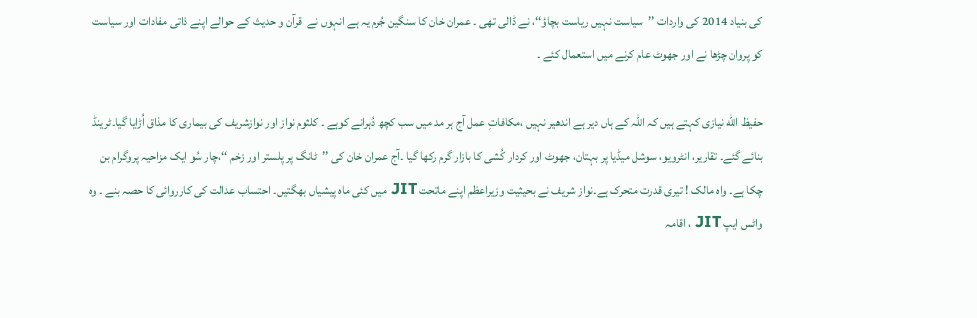کی بنیاد 2014 کی واردات ’’سیاست نہیں ریاست بچاؤ‘‘، نے ڈالی تھی ۔ عمران خان کا سنگین جُرم یہ ہے انہوں نے  قرآن و حدیث کے حوالے اپنے ذاتی مفادات اور سیاست کو پروان چڑھا نے اور جھوٹ عام کرنے میں استعمال کئے ۔

حفیظ الله نیازی کہتے ہیں کہ اللہ کے ہاں دیر ہے اندھیر نہیں ،مکافاتِ عمل آج ہر مد میں سب کچھ دُہرانے کوہے ۔ کلثوم نواز اور نوازشریف کی بیماری کا مذاق اُڑایا گیا۔ٹرینڈ بنائے گئے۔ تقاریر، انٹرویو، سوشل میڈیا پر بہتان، جھوٹ اور کردار کُشی کا بازار گرم رکھا گیا ۔آج عمران خان کی ’’ٹانگ پر پلستر اور زخم ‘‘،چار سُو ایک مزاحیہ پروگرام بن چکا ہے۔ واہ مالک ! تیری قدرت متحرک ہے۔نواز شریف نے بحیثیت وزیراعظم اپنے ماتحت JIT میں کئی ماہ پیشیاں بھگتیں۔ احتساب عدالت کی کارروائی کا حصہ بنے ۔ وہ واٹس ایپ JIT ، اقامہ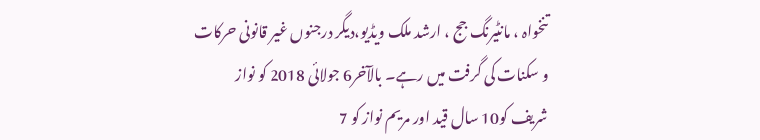تنخواہ ، مانٹیرنگ جج ، ارشد ملک ویڈیو،دیگر درجنوں غیر قانونی حرکات و سکنات کی گرفت میں رہے۔ بالآخر6 جولائی 2018 کو نواز شریف کو10 سال قید اور مریم نواز کو 7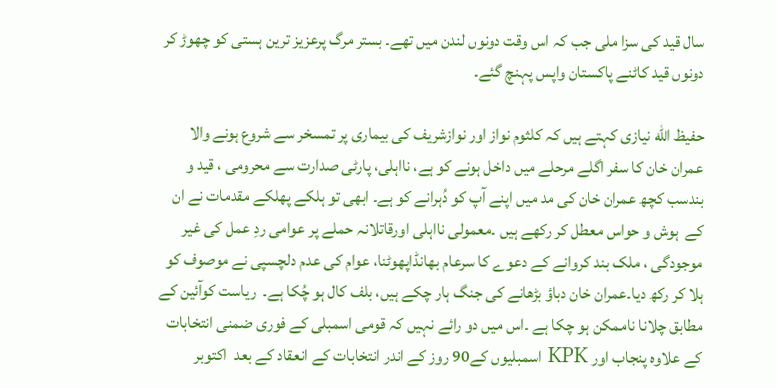سال قید کی سزا ملی جب کہ اس وقت دونوں لندن میں تھے۔ بستر مرگ پرعزیز ترین ہستی کو چھوڑ کر دونوں قید کاٹنے پاکستان واپس پہنچ گئے۔

حفیظ الله نیازی کہتے ہیں کہ کلثوم نواز اور نوازشریف کی بیماری پر تمسخر سے شروع ہونے والا عمران خان کا سفر اگلے مرحلے میں داخل ہونے کو ہے، نااہلی، پارٹی صدارت سے محرومی ، قید و بندسب کچھ عمران خان کی مد میں اپنے آپ کو دُہرانے کو ہے۔ ابھی تو ہلکے پھلکے مقدمات نے ان کے  ہوش و حواس معطل کر رکھے ہیں ۔معمولی نااہلی اورقاتلانہ حملے پر عوامی ردِ عمل کی غیر موجودگی ، ملک بند کروانے کے دعوے کا سرعام بھانڈاپھوٹنا، عوام کی عدم دلچسپی نے موصوف کو ہلا کر رکھ دیا۔عمران خان دباؤ بڑھانے کی جنگ ہار چکے ہیں، بلف کال ہو چُکا ہے۔  ریاست کوآئین کے مطابق چلانا ناممکن ہو چکا ہے ۔اس میں دو رائے نہیں کہ قومی اسمبلی کے فوری ضمنی انتخابات کے علاوہ پنجاب اور KPK اسمبلیوں کے90 روز کے اندر انتخابات کے انعقاد کے بعد  اکتوبر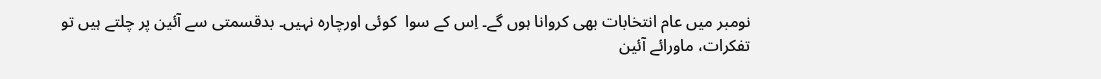نومبر میں عام انتخابات بھی کروانا ہوں گے۔ اِس کے سوا  کوئی اورچارہ نہیں۔ بدقسمتی سے آئین پر چلتے ہیں تو تفکرات، ماورائے آئین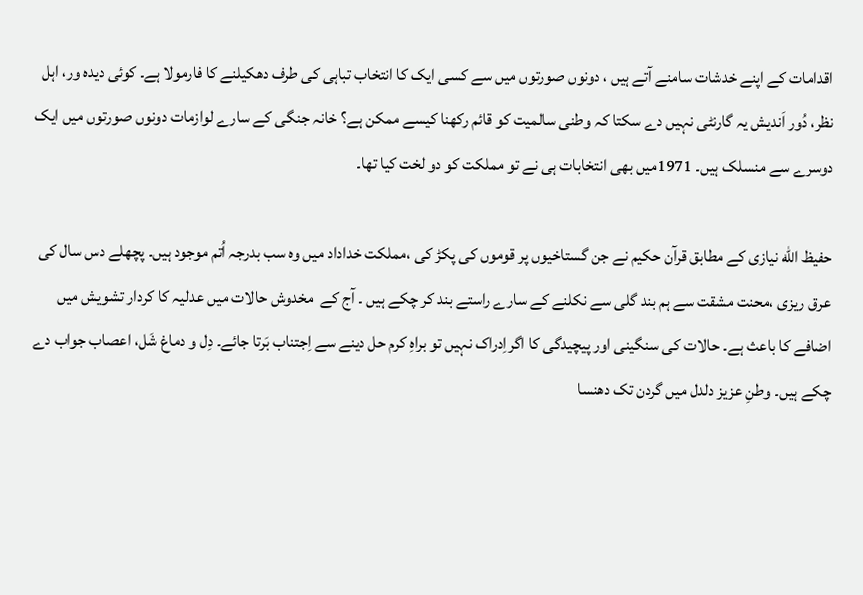اقدامات کے اپنے خدشات سامنے آتے ہیں ، دونوں صورتوں میں سے کسی ایک کا انتخاب تباہی کی طرف دھکیلنے کا فارمولا ہے۔ کوئی دیدہ ور، اہل نظر، دُور اَندیش یہ گارنٹی نہیں دے سکتا کہ وطنی سالمیت کو قائم رکھنا کیسے ممکن ہے؟ خانہ جنگی کے سارے لوازمات دونوں صورتوں میں ایک دوسرے سے منسلک ہیں۔ 1971میں بھی انتخابات ہی نے تو مملکت کو دو لخت کیا تھا۔

حفیظ الله نیازی کے مطابق قرآن حکیم نے جن گستاخیوں پر قوموں کی پکڑ کی ،مملکت خداداد میں وہ سب بدرجہ اُتم موجود ہیں۔ پچھلے دس سال کی عرق ریزی ،محنت مشقت سے ہم بند گلی سے نکلنے کے سارے راستے بند کر چکے ہیں ۔ آج کے  مخدوش حالات میں عدلیہ کا کردار تشویش میں اضافے کا باعث ہے۔ حالات کی سنگینی اور پیچیدگی کا اگراِدراک نہیں تو براہِ کرم حل دینے سے اِجتناب بَرتا جائے۔ دِل و دماغ شَل، اعصاب جواب دے چکے ہیں۔ وطنِ عزیز دلدل میں گردن تک دھنسا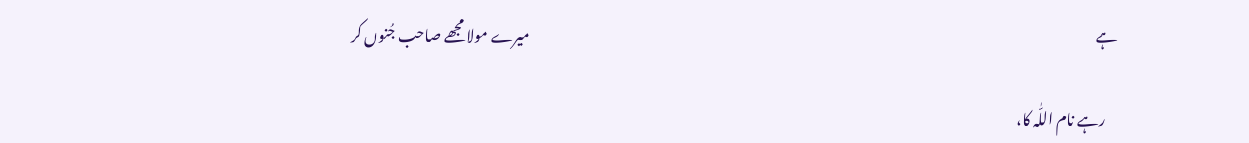ہے                                                                                                                                                                                                     میرے مولا مجھے صاحب جُنوں کر

    رہے نام اللّٰہ کا،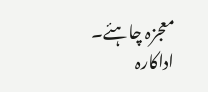معجزہ چاہئے۔
اداکارہ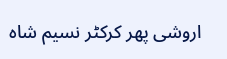اروشی پھر کرکٹر نسیم شاہ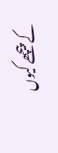کے پیچھے کیوں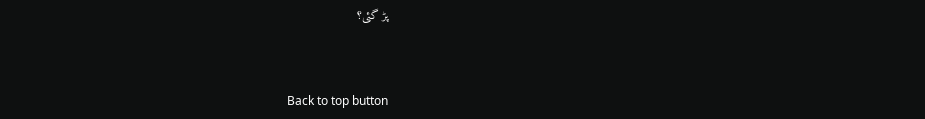پڑ گئی؟



Back to top button